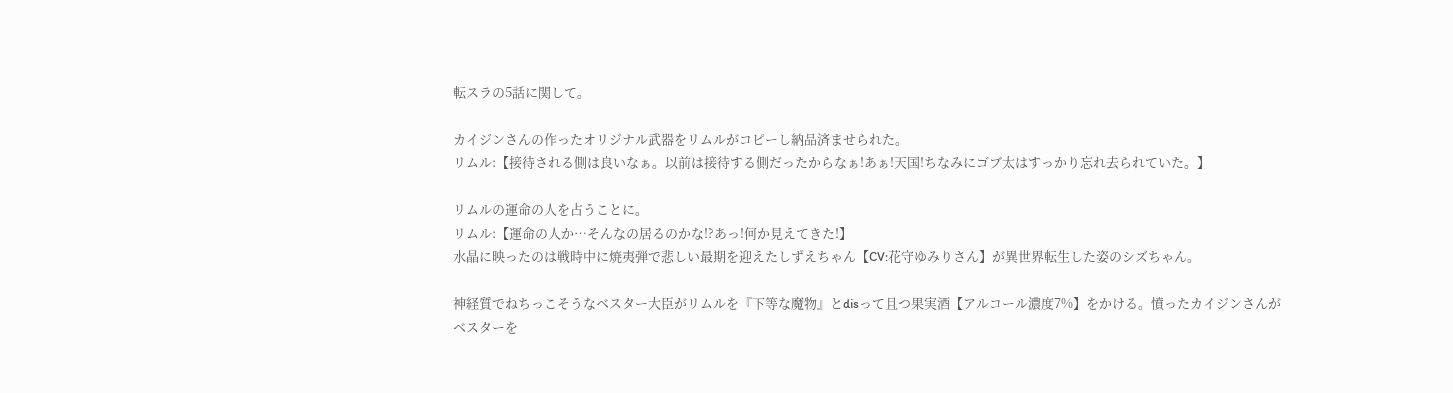転スラの5話に関して。

カイジンさんの作ったオリジナル武器をリムルがコピーし納品済ませられた。
リムル:【接待される側は良いなぁ。以前は接待する側だったからなぁ!あぁ!天国!ちなみにゴブ太はすっかり忘れ去られていた。】

リムルの運命の人を占うことに。
リムル:【運命の人か…そんなの居るのかな!?あっ!何か見えてきた!】
水晶に映ったのは戦時中に焼夷弾で悲しい最期を迎えたしずえちゃん【CV:花守ゆみりさん】が異世界転生した姿のシズちゃん。

神経質でねちっこそうなベスター大臣がリムルを『下等な魔物』とdisって且つ果実酒【アルコール濃度7%】をかける。憤ったカイジンさんがベスターを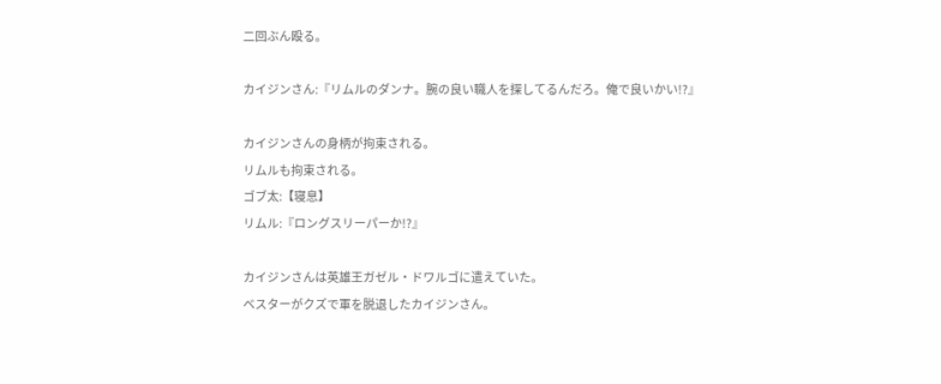二回ぶん殴る。

カイジンさん:『リムルのダンナ。腕の良い職人を探してるんだろ。俺で良いかい!?』

カイジンさんの身柄が拘束される。
リムルも拘束される。
ゴブ太:【寝息】
リムル:『ロングスリーパーか!?』

カイジンさんは英雄王ガゼル・ドワルゴに遣えていた。
ベスターがクズで軍を脱退したカイジンさん。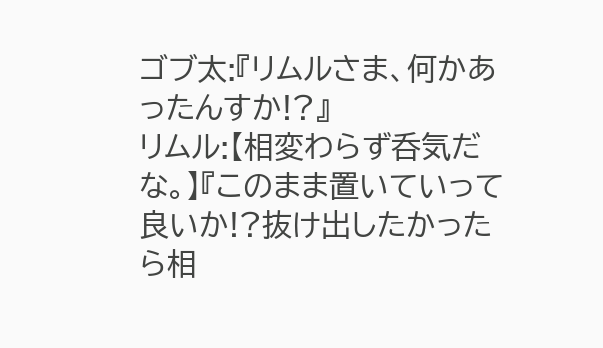ゴブ太:『リムルさま、何かあったんすか!?』
リムル:【相変わらず呑気だな。】『このまま置いていって良いか!?抜け出したかったら相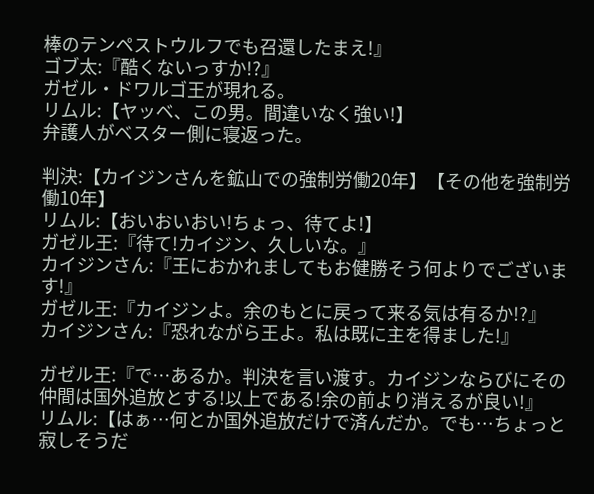棒のテンペストウルフでも召還したまえ!』
ゴブ太:『酷くないっすか!?』
ガゼル・ドワルゴ王が現れる。
リムル:【ヤッベ、この男。間違いなく強い!】
弁護人がベスター側に寝返った。

判決:【カイジンさんを鉱山での強制労働20年】【その他を強制労働10年】
リムル:【おいおいおい!ちょっ、待てよ!】
ガゼル王:『待て!カイジン、久しいな。』
カイジンさん:『王におかれましてもお健勝そう何よりでございます!』
ガゼル王:『カイジンよ。余のもとに戻って来る気は有るか!?』
カイジンさん:『恐れながら王よ。私は既に主を得ました!』

ガゼル王:『で…あるか。判決を言い渡す。カイジンならびにその仲間は国外追放とする!以上である!余の前より消えるが良い!』
リムル:【はぁ…何とか国外追放だけで済んだか。でも…ちょっと寂しそうだ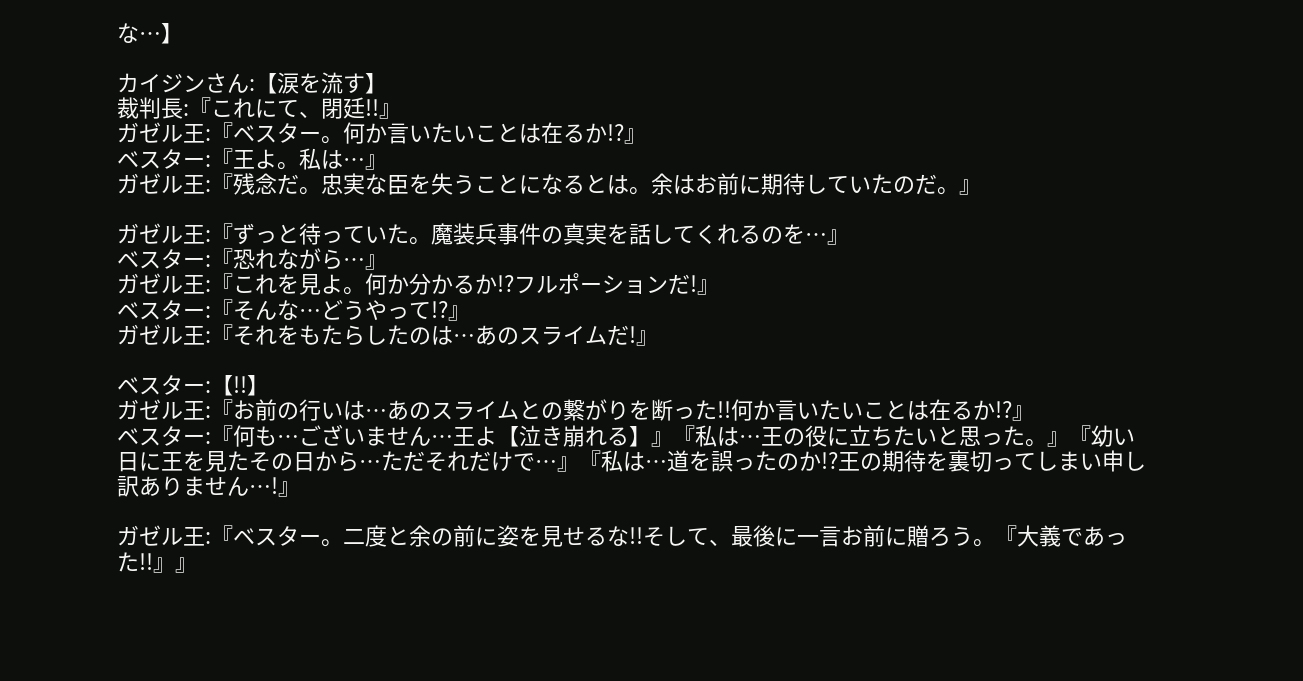な…】

カイジンさん:【涙を流す】
裁判長:『これにて、閉廷!!』
ガゼル王:『ベスター。何か言いたいことは在るか!?』
ベスター:『王よ。私は…』
ガゼル王:『残念だ。忠実な臣を失うことになるとは。余はお前に期待していたのだ。』

ガゼル王:『ずっと待っていた。魔装兵事件の真実を話してくれるのを…』
ベスター:『恐れながら…』
ガゼル王:『これを見よ。何か分かるか!?フルポーションだ!』
ベスター:『そんな…どうやって!?』
ガゼル王:『それをもたらしたのは…あのスライムだ!』

ベスター:【!!】
ガゼル王:『お前の行いは…あのスライムとの繋がりを断った!!何か言いたいことは在るか!?』
ベスター:『何も…ございません…王よ【泣き崩れる】』『私は…王の役に立ちたいと思った。』『幼い日に王を見たその日から…ただそれだけで…』『私は…道を誤ったのか!?王の期待を裏切ってしまい申し訳ありません…!』

ガゼル王:『ベスター。二度と余の前に姿を見せるな!!そして、最後に一言お前に贈ろう。『大義であった!!』』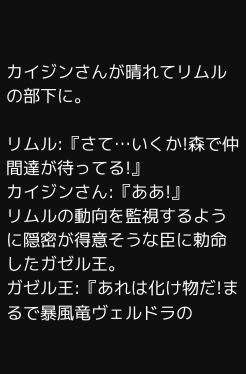カイジンさんが晴れてリムルの部下に。

リムル:『さて…いくか!森で仲間達が待ってる!』
カイジンさん:『ああ!』
リムルの動向を監視するように隠密が得意そうな臣に勅命したガゼル王。
ガゼル王:『あれは化け物だ!まるで暴風竜ヴェルドラの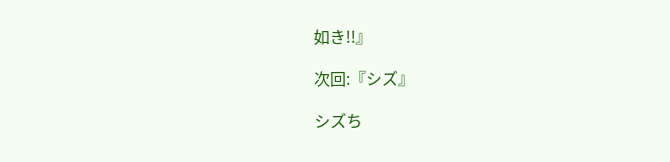如き!!』

次回:『シズ』

シズち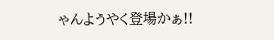ゃんようやく登場かぁ!!